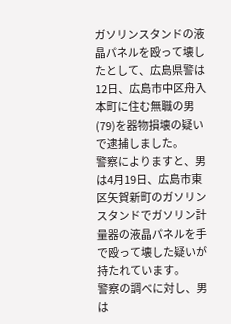ガソリンスタンドの液晶パネルを殴って壊したとして、広島県警は12日、広島市中区舟入本町に住む無職の男(79)を器物損壊の疑いで逮捕しました。
警察によりますと、男は4月19日、広島市東区矢賀新町のガソリンスタンドでガソリン計量器の液晶パネルを手で殴って壊した疑いが持たれています。
警察の調べに対し、男は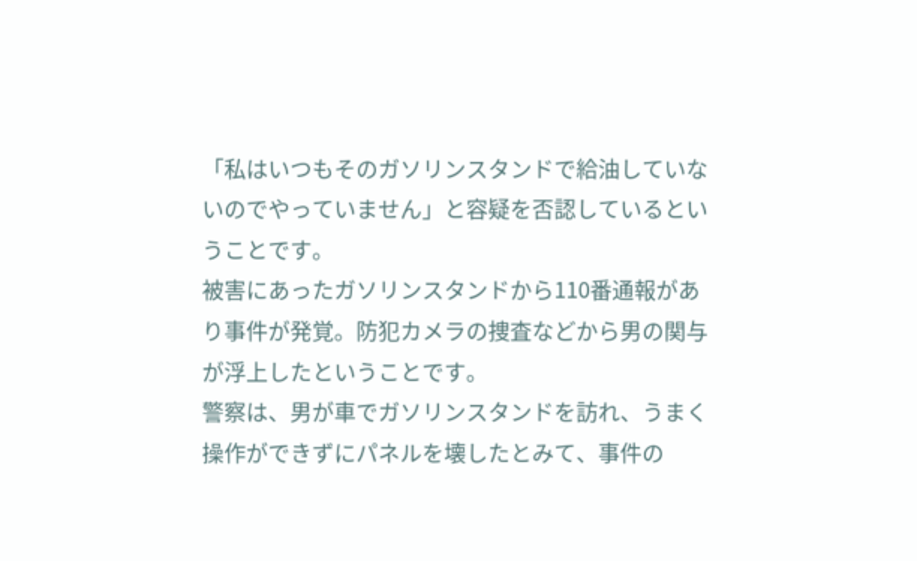「私はいつもそのガソリンスタンドで給油していないのでやっていません」と容疑を否認しているということです。
被害にあったガソリンスタンドから110番通報があり事件が発覚。防犯カメラの捜査などから男の関与が浮上したということです。
警察は、男が車でガソリンスタンドを訪れ、うまく操作ができずにパネルを壊したとみて、事件の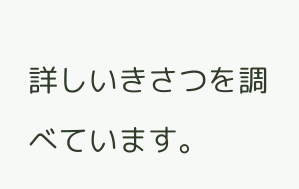詳しいきさつを調べています。